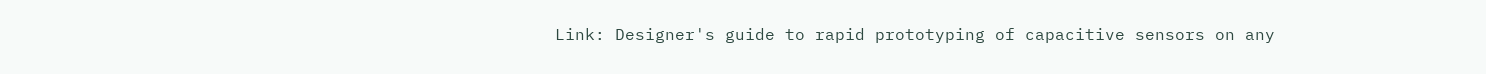Link: Designer's guide to rapid prototyping of capacitive sensors on any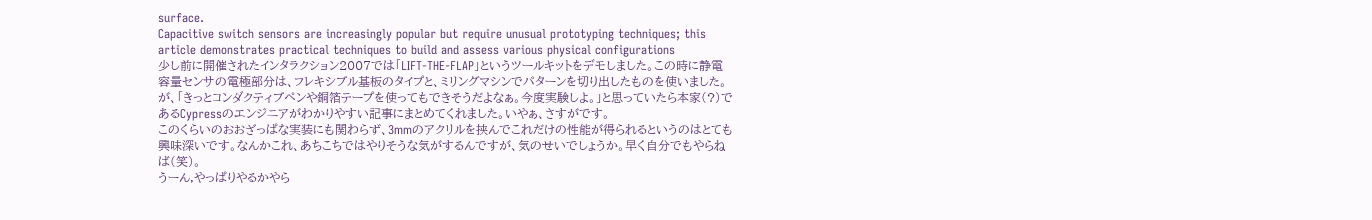surface.
Capacitive switch sensors are increasingly popular but require unusual prototyping techniques; this article demonstrates practical techniques to build and assess various physical configurations
少し前に開催されたインタラクション2007では「LIFT-THE-FLAP」というツールキットをデモしました。この時に静電容量センサの電極部分は、フレキシブル基板のタイプと、ミリングマシンでパターンを切り出したものを使いました。が、「きっとコンダクティブペンや銅箔テープを使ってもできそうだよなぁ。今度実験しよ。」と思っていたら本家(?)であるCypressのエンジニアがわかりやすい記事にまとめてくれました。いやぁ、さすがです。
このくらいのおおざっぱな実装にも関わらず、3mmのアクリルを挟んでこれだけの性能が得られるというのはとても興味深いです。なんかこれ、あちこちではやりそうな気がするんですが、気のせいでしょうか。早く自分でもやらねば(笑)。
うーん,やっぱりやるかやら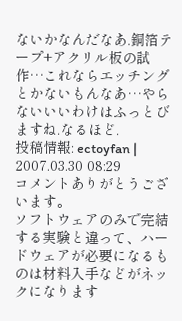ないかなんだなあ.銅箔テープ+アクリル板の試作…これならエッチングとかないもんなあ…やらないいいわけはふっとびますね.なるほど.
投稿情報: ectoyfan | 2007.03.30 08:29
コメントありがとうございます。
ソフトウェアのみで完結する実験と違って、ハードウェアが必要になるものは材料入手などがネックになります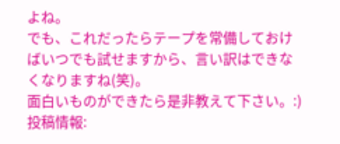よね。
でも、これだったらテープを常備しておけばいつでも試せますから、言い訳はできなくなりますね(笑)。
面白いものができたら是非教えて下さい。:)
投稿情報: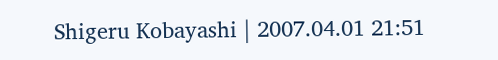Shigeru Kobayashi | 2007.04.01 21:51